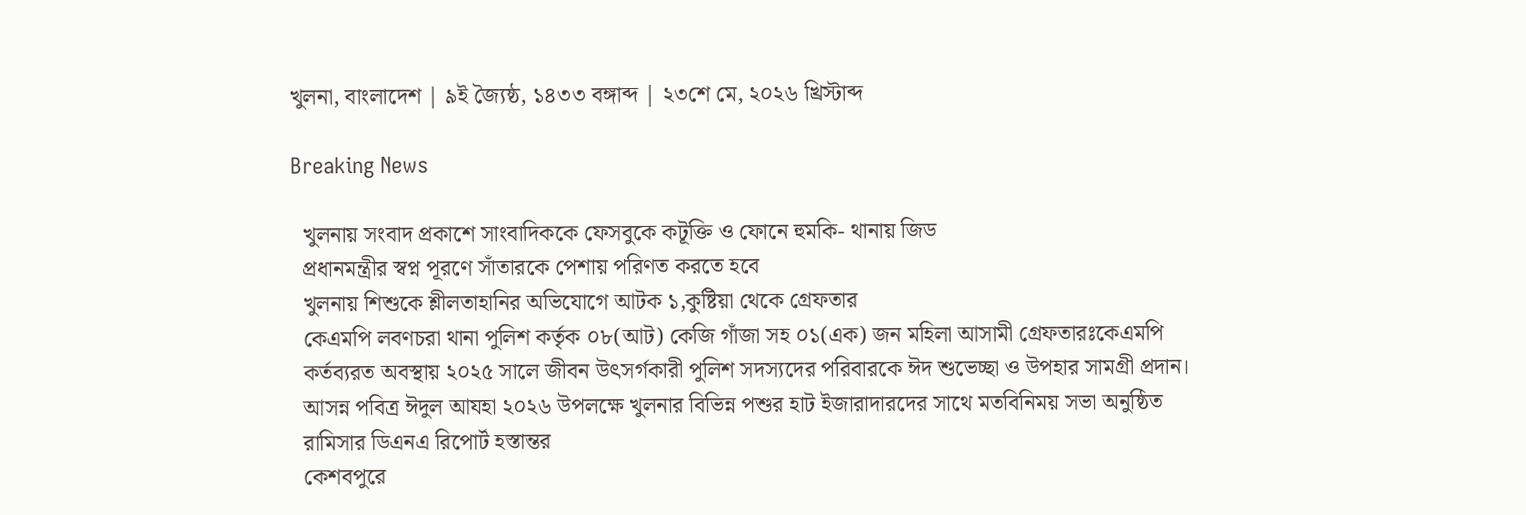খুলনা, বাংলাদেশ | ৯ই জ্যৈষ্ঠ, ১৪৩৩ বঙ্গাব্দ | ২৩শে মে, ২০২৬ খ্রিস্টাব্দ

Breaking News

  খুলনায় সংবাদ প্রকাশে সাংবাদিককে ফেসবুকে কটূক্তি ও ফোনে হুমকি- থানায় জিড
  প্রধানমন্ত্রীর স্বপ্ন পূরণে সাঁতারকে পেশায় পরিণত করতে হবে
  খুলনায় শিশুকে শ্লীলতাহানির অভিযোগে আটক ১,কুষ্টিয়া থেকে গ্রেফতার
  কেএমপি লবণচরা থানা পুলিশ কর্তৃক ০৮(আট) কেজি গাঁজা সহ ০১(এক) জন মহিলা আসামী গ্রেফতারঃকেএমপি
  কর্তব্যরত অবস্থায় ২০২৫ সালে জীবন উৎসর্গকারী পুলিশ সদস্যদের পরিবারকে ঈদ শুভেচ্ছা ও উপহার সামগ্রী প্রদান।
  আসন্ন পবিত্র ঈদুল আযহা ২০২৬ উপলক্ষে খুলনার বিভিন্ন পশুর হাট ইজারাদারদের সাথে মতবিনিময় সভা অনুষ্ঠিত
  রামিসার ডিএনএ রিপোর্ট হস্তান্তর
  কেশবপুরে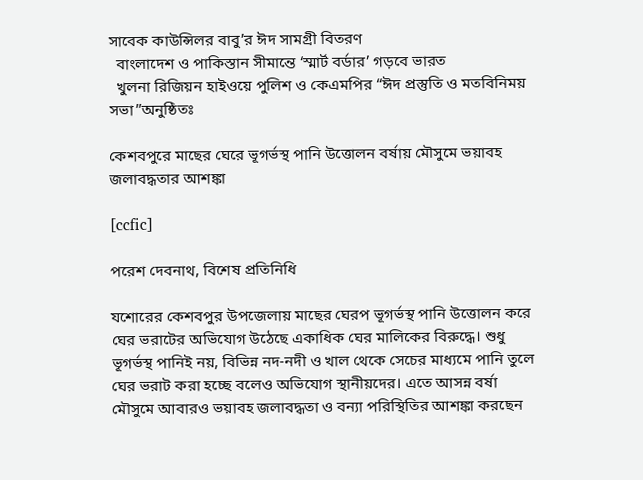সাবেক কাউন্সিলর বাবু’র ঈদ সামগ্রী বিতরণ
  বাংলাদেশ ও পাকিস্তান সীমান্তে ‘স্মার্ট বর্ডার’ গড়বে ভারত
  খুলনা রিজিয়ন হাইওয়ে পুলিশ ও কেএমপির “ঈদ প্রস্তুতি ও মতবিনিময় সভা”অনুষ্ঠিতঃ

কেশবপুরে মাছের ঘেরে ভূগর্ভস্থ পানি উত্তোলন বর্ষায় মৌসুমে ভয়াবহ জলাবদ্ধতার আশঙ্কা

[ccfic]

পরেশ দেবনাথ, বিশেষ প্রতিনিধি

যশোরের কেশবপুর উপজেলায় মাছের ঘেরপ ভূগর্ভস্থ পানি উত্তোলন করে ঘের ভরাটের অভিযোগ উঠেছে একাধিক ঘের মালিকের বিরুদ্ধে। শুধু ভূগর্ভস্থ পানিই নয়, বিভিন্ন নদ-নদী ও খাল থেকে সেচের মাধ্যমে পানি তুলে ঘের ভরাট করা হচ্ছে বলেও অভিযোগ স্থানীয়দের। এতে আসন্ন বর্ষা মৌসুমে আবারও ভয়াবহ জলাবদ্ধতা ও বন্যা পরিস্থিতির আশঙ্কা করছেন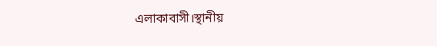এলাকাবাসী।স্থানীয়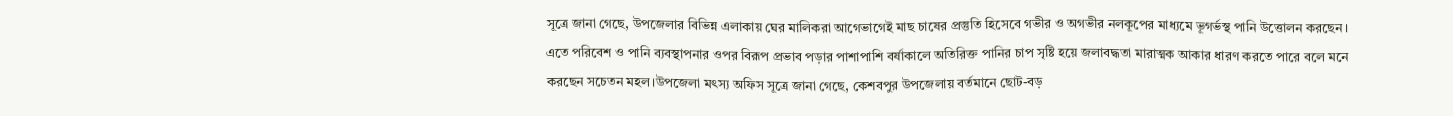সূত্রে জানা গেছে, উপজেলার বিভিন্ন এলাকায় ঘের মালিকরা আগেভাগেই মাছ চাষের প্রস্তুতি হিসেবে গভীর ও অগভীর নলকূপের মাধ্যমে ভূগর্ভস্থ পানি উত্তোলন করছেন। এতে পরিবেশ ও পানি ব্যবস্থাপনার ওপর বিরূপ প্রভাব পড়ার পাশাপাশি বর্ষাকালে অতিরিক্ত পানির চাপ সৃষ্টি হয়ে জলাবদ্ধতা মারাত্মক আকার ধারণ করতে পারে বলে মনে করছেন সচেতন মহল।উপজেলা মৎস্য অফিস সূত্রে জানা গেছে, কেশবপুর উপজেলায় বর্তমানে ছোট-বড়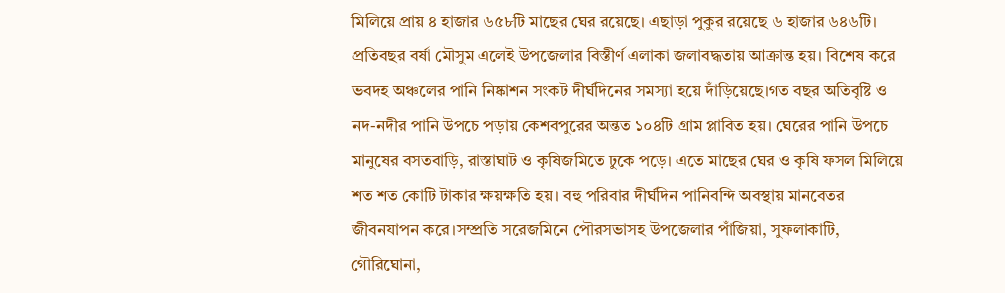মিলিয়ে প্রায় ৪ হাজার ৬৫৮টি মাছের ঘের রয়েছে। এছাড়া পুকুর রয়েছে ৬ হাজার ৬৪৬টি। প্রতিবছর বর্ষা মৌসুম এলেই উপজেলার বিস্তীর্ণ এলাকা জলাবদ্ধতায় আক্রান্ত হয়। বিশেষ করে ভবদহ অঞ্চলের পানি নিষ্কাশন সংকট দীর্ঘদিনের সমস্যা হয়ে দাঁড়িয়েছে।গত বছর অতিবৃষ্টি ও নদ-নদীর পানি উপচে পড়ায় কেশবপুরের অন্তত ১০৪টি গ্রাম প্লাবিত হয়। ঘেরের পানি উপচে মানুষের বসতবাড়ি, রাস্তাঘাট ও কৃষিজমিতে ঢুকে পড়ে। এতে মাছের ঘের ও কৃষি ফসল মিলিয়ে শত শত কোটি টাকার ক্ষয়ক্ষতি হয়। বহু পরিবার দীর্ঘদিন পানিবন্দি অবস্থায় মানবেতর জীবনযাপন করে।সম্প্রতি সরেজমিনে পৌরসভাসহ উপজেলার পাঁজিয়া, সুফলাকাটি, গৌরিঘোনা,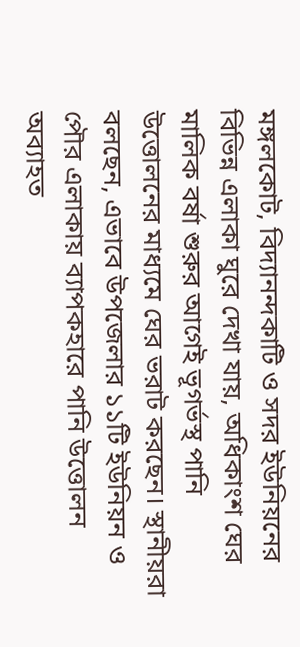মঙ্গলকোট, বিদ্যানন্দকাটি ও সদর ইউনিয়নের বিভিন্ন এলাকা ঘুরে দেখা যায়, অধিকাংশ ঘের মালিক বর্ষা শুরুর আগেই ভূগর্ভস্থ পানি উত্তোলনের মাধ্যমে ঘের ভরাট করছেন। স্থানীয়রা বলছেন, এভাবে উপজেলার ১১টি ইউনিয়ন ও পৌর এলাকায় ব্যাপকহারে পানি উত্তোলন অব্যাহত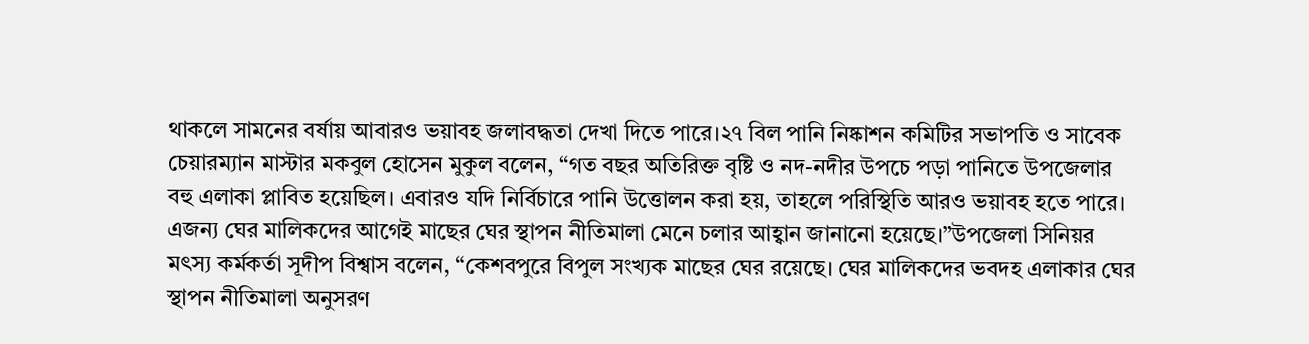থাকলে সামনের বর্ষায় আবারও ভয়াবহ জলাবদ্ধতা দেখা দিতে পারে।২৭ বিল পানি নিষ্কাশন কমিটির সভাপতি ও সাবেক চেয়ারম্যান মাস্টার মকবুল হোসেন মুকুল বলেন, “গত বছর অতিরিক্ত বৃষ্টি ও নদ-নদীর উপচে পড়া পানিতে উপজেলার বহু এলাকা প্লাবিত হয়েছিল। এবারও যদি নির্বিচারে পানি উত্তোলন করা হয়, তাহলে পরিস্থিতি আরও ভয়াবহ হতে পারে। এজন্য ঘের মালিকদের আগেই মাছের ঘের স্থাপন নীতিমালা মেনে চলার আহ্বান জানানো হয়েছে।”উপজেলা সিনিয়র মৎস্য কর্মকর্তা সূদীপ বিশ্বাস বলেন, “কেশবপুরে বিপুল সংখ্যক মাছের ঘের রয়েছে। ঘের মালিকদের ভবদহ এলাকার ঘের স্থাপন নীতিমালা অনুসরণ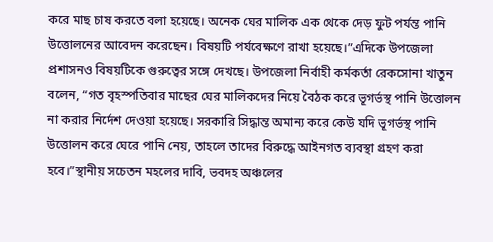করে মাছ চাষ করতে বলা হয়েছে। অনেক ঘের মালিক এক থেকে দেড় ফুট পর্যন্ত পানি উত্তোলনের আবেদন করেছেন। বিষয়টি পর্যবেক্ষণে রাখা হয়েছে।”এদিকে উপজেলা প্রশাসনও বিষয়টিকে গুরুত্বের সঙ্গে দেখছে। উপজেলা নির্বাহী কর্মকর্তা রেকসোনা খাতুন বলেন, “গত বৃহস্পতিবার মাছের ঘের মালিকদের নিয়ে বৈঠক করে ভূগর্ভস্থ পানি উত্তোলন না করার নির্দেশ দেওয়া হয়েছে। সরকারি সিদ্ধান্ত অমান্য করে কেউ যদি ভূগর্ভস্থ পানি উত্তোলন করে ঘেরে পানি নেয়, তাহলে তাদের বিরুদ্ধে আইনগত ব্যবস্থা গ্রহণ করা হবে।”স্থানীয় সচেতন মহলের দাবি, ভবদহ অঞ্চলের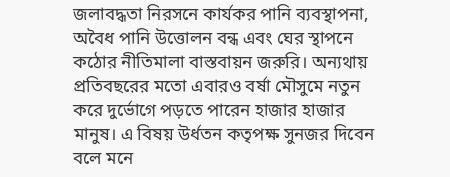জলাবদ্ধতা নিরসনে কার্যকর পানি ব্যবস্থাপনা, অবৈধ পানি উত্তোলন বন্ধ এবং ঘের স্থাপনে কঠোর নীতিমালা বাস্তবায়ন জরুরি। অন্যথায় প্রতিবছরের মতো এবারও বর্ষা মৌসুমে নতুন করে দুর্ভোগে পড়তে পারেন হাজার হাজার মানুষ। এ বিষয় উর্ধতন কতৃপক্ষ সুনজর দিবেন বলে মনে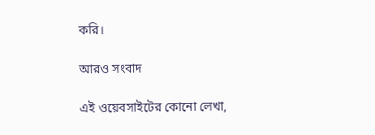করি।

আরও সংবাদ

এই ওয়েবসাইটের কোনো লেখা,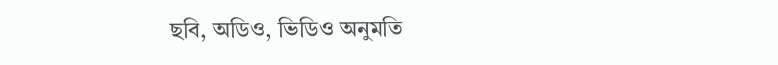ছবি, অডিও, ভিডিও অনুমতি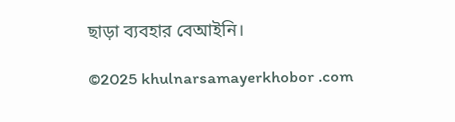ছাড়া ব্যবহার বেআইনি।

©2025 khulnarsamayerkhobor .com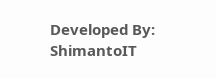Developed By: ShimantoIT